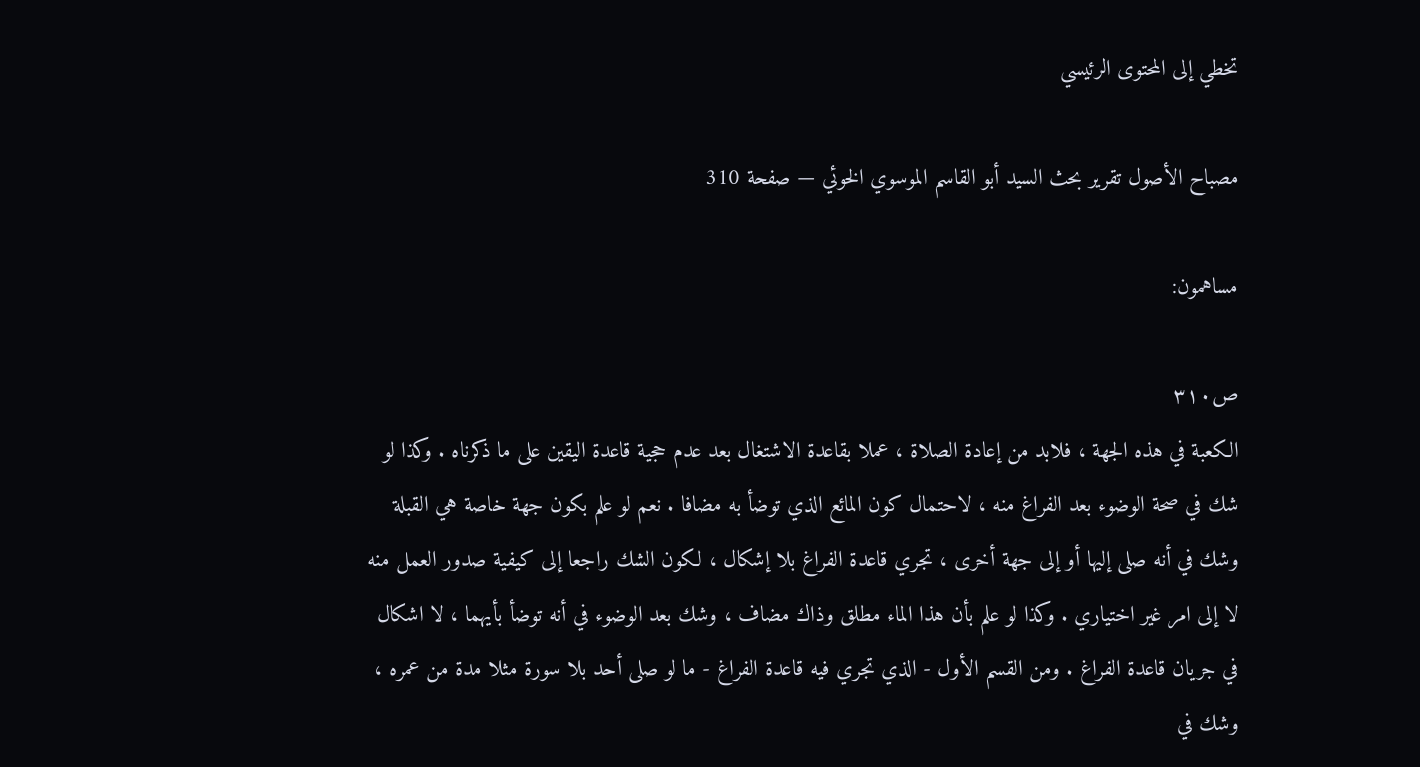تخطي إلى المحتوى الرئيسي

مصباح الأصول تقرير بحث السيد أبو القاسم الموسوي الخوئي — صفحة 310

مساهمون:

ص٣١٠
الكعبة في هذه الجهة ، فلابد من إعادة الصلاة ، عملا بقاعدة الاشتغال بعد عدم حجية قاعدة اليقين على ما ذكرناه . وكذا لو شك في صحة الوضوء بعد الفراغ منه ، لاحتمال كون المائع الذي توضأ به مضافا . نعم لو علم بكون جهة خاصة هي القبلة وشك في أنه صلى إليها أو إلى جهة أخرى ، تجري قاعدة الفراغ بلا إشكال ، لكون الشك راجعا إلى كيفية صدور العمل منه لا إلى امر غير اختياري . وكذا لو علم بأن هذا الماء مطلق وذاك مضاف ، وشك بعد الوضوء في أنه توضأ بأيهما ، لا اشكال في جريان قاعدة الفراغ . ومن القسم الأول - الذي تجري فيه قاعدة الفراغ - ما لو صلى أحد بلا سورة مثلا مدة من عمره ، وشك في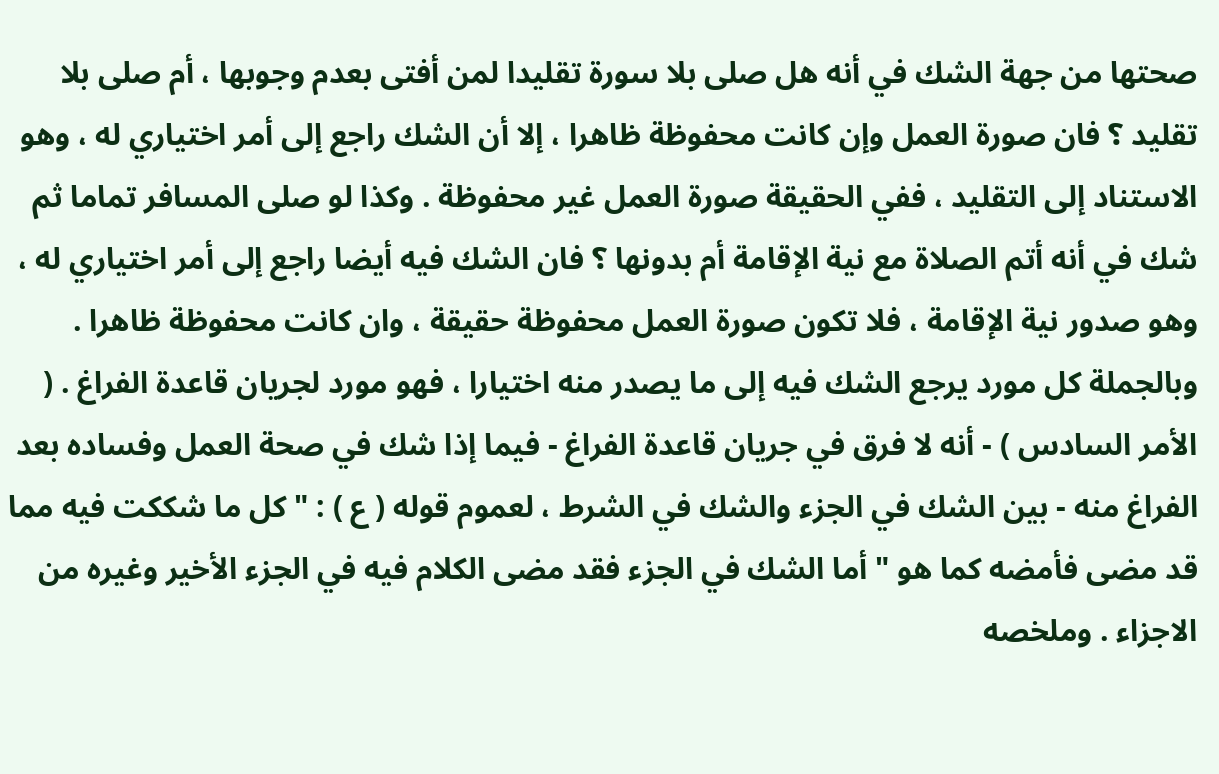صحتها من جهة الشك في أنه هل صلى بلا سورة تقليدا لمن أفتى بعدم وجوبها ، أم صلى بلا تقليد ؟ فان صورة العمل وإن كانت محفوظة ظاهرا ، إلا أن الشك راجع إلى أمر اختياري له ، وهو الاستناد إلى التقليد ، ففي الحقيقة صورة العمل غير محفوظة . وكذا لو صلى المسافر تماما ثم شك في أنه أتم الصلاة مع نية الإقامة أم بدونها ؟ فان الشك فيه أيضا راجع إلى أمر اختياري له ، وهو صدور نية الإقامة ، فلا تكون صورة العمل محفوظة حقيقة ، وان كانت محفوظة ظاهرا . وبالجملة كل مورد يرجع الشك فيه إلى ما يصدر منه اختيارا ، فهو مورد لجريان قاعدة الفراغ . ( الأمر السادس ) - أنه لا فرق في جريان قاعدة الفراغ - فيما إذا شك في صحة العمل وفساده بعد الفراغ منه - بين الشك في الجزء والشك في الشرط ، لعموم قوله ( ع ) : " كل ما شككت فيه مما قد مضى فأمضه كما هو " أما الشك في الجزء فقد مضى الكلام فيه في الجزء الأخير وغيره من الاجزاء . وملخصه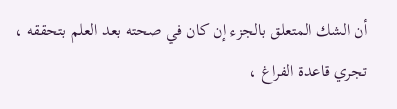أن الشك المتعلق بالجزء إن كان في صحته بعد العلم بتحققه ، تجري قاعدة الفراغ ،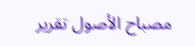مصباح الأصول تقرير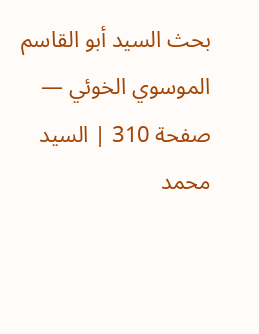بحث السيد أبو القاسم الموسوي الخوئي — صفحة 310 | السيد محمد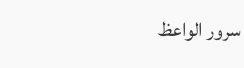سرور الواعظ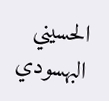الحسيني البهسودي